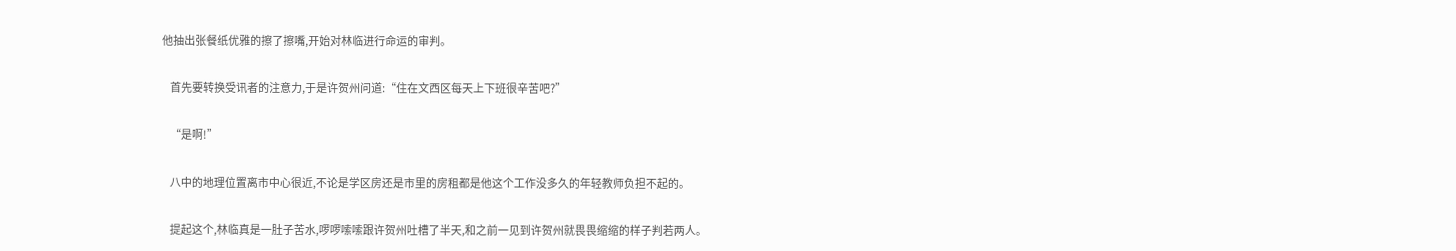他抽出张餐纸优雅的擦了擦嘴,开始对林临进行命运的审判。

    首先要转换受讯者的注意力,于是许贺州问道:“住在文西区每天上下班很辛苦吧?”

    “是啊!”

    八中的地理位置离市中心很近,不论是学区房还是市里的房租都是他这个工作没多久的年轻教师负担不起的。

    提起这个,林临真是一肚子苦水,啰啰嗦嗦跟许贺州吐槽了半天,和之前一见到许贺州就畏畏缩缩的样子判若两人。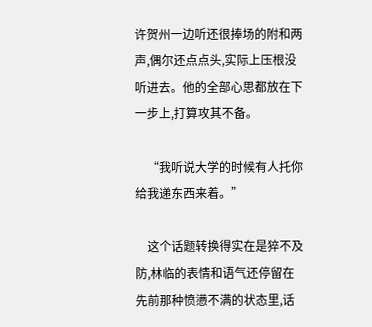许贺州一边听还很捧场的附和两声,偶尔还点点头,实际上压根没听进去。他的全部心思都放在下一步上,打算攻其不备。

    “我听说大学的时候有人托你给我递东西来着。”

    这个话题转换得实在是猝不及防,林临的表情和语气还停留在先前那种愤懑不满的状态里,话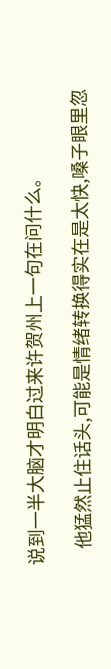说到一半大脑才明白过来许贺州上一句在问什么。

    他猛然止住话头,可能是情绪转换得实在是太快,嗓子眼里忽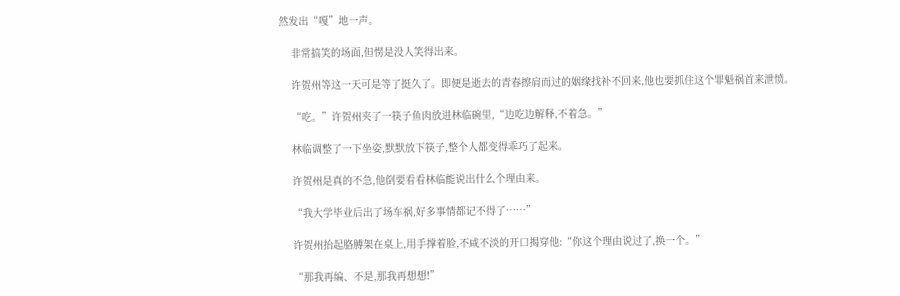然发出“嘎”地一声。

    非常搞笑的场面,但愣是没人笑得出来。

    许贺州等这一天可是等了挺久了。即便是逝去的青春擦肩而过的姻缘找补不回来,他也要抓住这个罪魁祸首来泄愤。

    “吃。”许贺州夹了一筷子鱼肉放进林临碗里,“边吃边解释,不着急。”

    林临调整了一下坐姿,默默放下筷子,整个人都变得乖巧了起来。

    许贺州是真的不急,他倒要看看林临能说出什么个理由来。

    “我大学毕业后出了场车祸,好多事情都记不得了……”

    许贺州抬起胳膊架在桌上,用手撑着脸,不咸不淡的开口揭穿他:“你这个理由说过了,换一个。”

    “那我再编、不是,那我再想想!”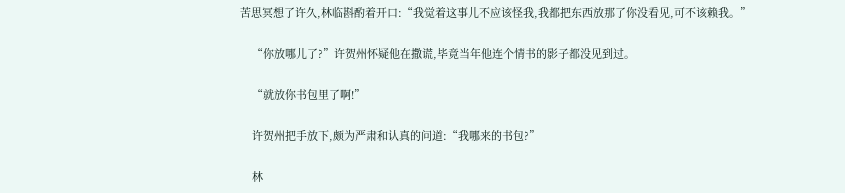苦思冥想了许久,林临斟酌着开口:“我觉着这事儿不应该怪我,我都把东西放那了你没看见,可不该赖我。”

    “你放哪儿了?”许贺州怀疑他在撒谎,毕竟当年他连个情书的影子都没见到过。

    “就放你书包里了啊!”

    许贺州把手放下,颇为严肃和认真的问道:“我哪来的书包?”

    林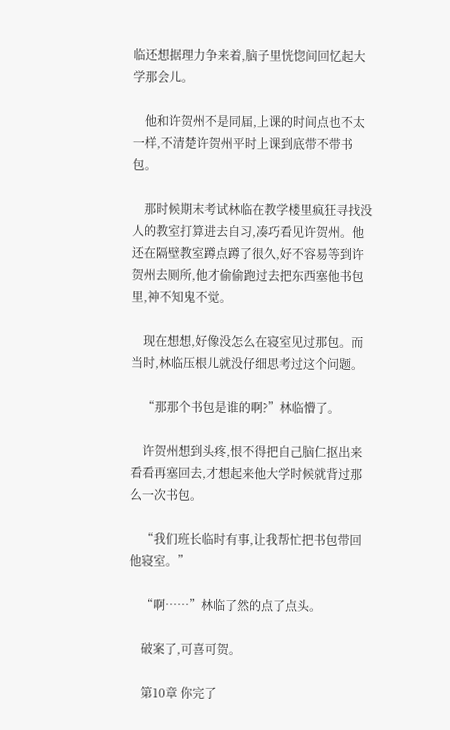临还想据理力争来着,脑子里恍惚间回忆起大学那会儿。

    他和许贺州不是同届,上课的时间点也不太一样,不清楚许贺州平时上课到底带不带书包。

    那时候期末考试林临在教学楼里疯狂寻找没人的教室打算进去自习,凑巧看见许贺州。他还在隔壁教室蹲点蹲了很久,好不容易等到许贺州去厕所,他才偷偷跑过去把东西塞他书包里,神不知鬼不觉。

    现在想想,好像没怎么在寝室见过那包。而当时,林临压根儿就没仔细思考过这个问题。

    “那那个书包是谁的啊?”林临懵了。

    许贺州想到头疼,恨不得把自己脑仁抠出来看看再塞回去,才想起来他大学时候就背过那么一次书包。

    “我们班长临时有事,让我帮忙把书包带回他寝室。”

    “啊……”林临了然的点了点头。

    破案了,可喜可贺。

    第10章 你完了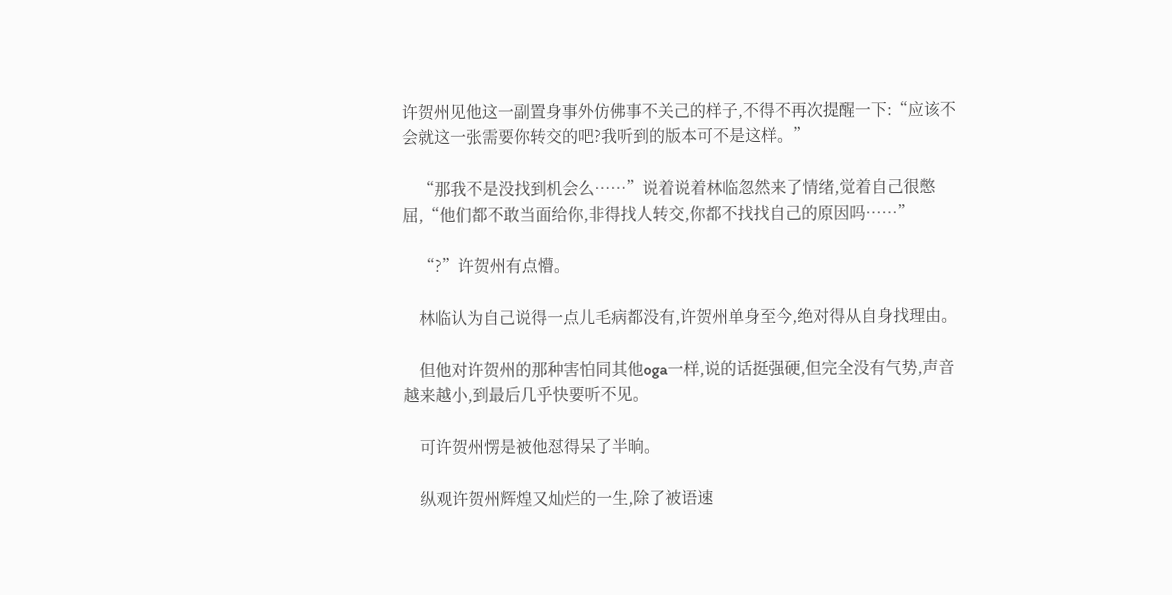许贺州见他这一副置身事外仿佛事不关己的样子,不得不再次提醒一下:“应该不会就这一张需要你转交的吧?我听到的版本可不是这样。”

    “那我不是没找到机会么……”说着说着林临忽然来了情绪,觉着自己很憋屈,“他们都不敢当面给你,非得找人转交,你都不找找自己的原因吗……”

    “?”许贺州有点懵。

    林临认为自己说得一点儿毛病都没有,许贺州单身至今,绝对得从自身找理由。

    但他对许贺州的那种害怕同其他oga一样,说的话挺强硬,但完全没有气势,声音越来越小,到最后几乎快要听不见。

    可许贺州愣是被他怼得呆了半晌。

    纵观许贺州辉煌又灿烂的一生,除了被语速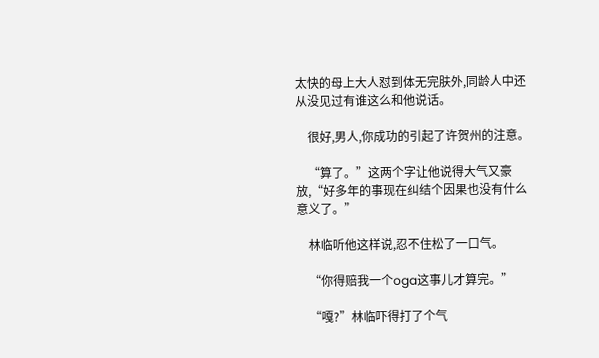太快的母上大人怼到体无完肤外,同龄人中还从没见过有谁这么和他说话。

    很好,男人,你成功的引起了许贺州的注意。

    “算了。”这两个字让他说得大气又豪放,“好多年的事现在纠结个因果也没有什么意义了。”

    林临听他这样说,忍不住松了一口气。

    “你得赔我一个oga这事儿才算完。”

    “嘎?”林临吓得打了个气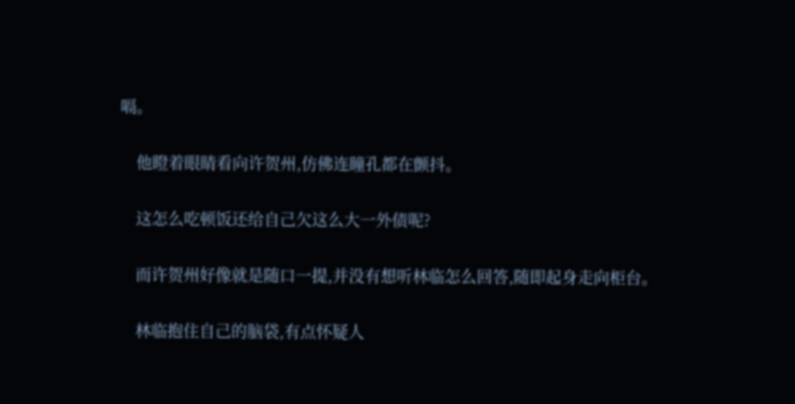嗝。

    他瞪着眼睛看向许贺州,仿佛连瞳孔都在颤抖。

    这怎么吃顿饭还给自己欠这么大一外债呢?

    而许贺州好像就是随口一提,并没有想听林临怎么回答,随即起身走向柜台。

    林临抱住自己的脑袋,有点怀疑人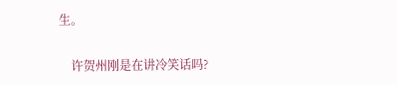生。

    许贺州刚是在讲冷笑话吗?